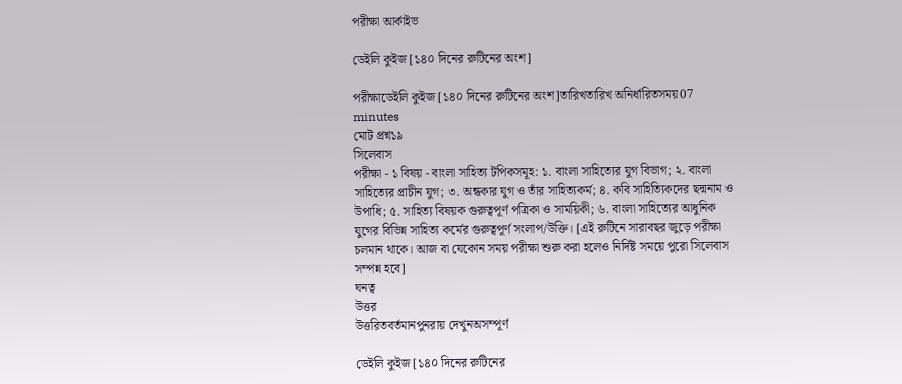পরীক্ষা আর্কাইভ

ডেইলি কুইজ [১৪০ দিনের রুটিনের অংশ]

পরীক্ষাডেইলি কুইজ [১৪০ দিনের রুটিনের অংশ]তারিখতারিখ অনির্ধারিতসময়07 minutes
মোট প্রশ্ন১৯
সিলেবাস
পরীক্ষা - ১ বিষয় - বাংলা সাহিত্য টপিকসমূহ: ১. বাংলা সাহিত্যের যুগ বিভাগ; ২. বাংলা সাহিত্যের প্রাচীন যুগ; ৩. অন্ধকার যুগ ও তাঁর সাহিত্যকর্ম; ৪. কবি সাহিত্যিকদের ছদ্মনাম ও উপাধি; ৫. সাহিত্য বিষয়ক গুরুত্বপূর্ণ পত্রিকা ও সাময়িকী; ৬. বাংলা সাহিত্যের আধুনিক যুগের বিভিন্ন সাহিত্য কর্মের গুরুত্বপূর্ণ সংলাপ/উক্তি। [এই রুটিনে সারাবছর জুড়ে পরীক্ষা চলমান থাকে। আজ বা যেকোন সময় পরীক্ষা শুরু করা হলেও নির্দিষ্ট সময়ে পুরো সিলেবাস সম্পন্ন হবে]
ঘনত্ব
উত্তর
উত্তরিতবর্তমানপুনরায় দেখুনঅসম্পূর্ণ

ডেইলি কুইজ [১৪০ দিনের রুটিনের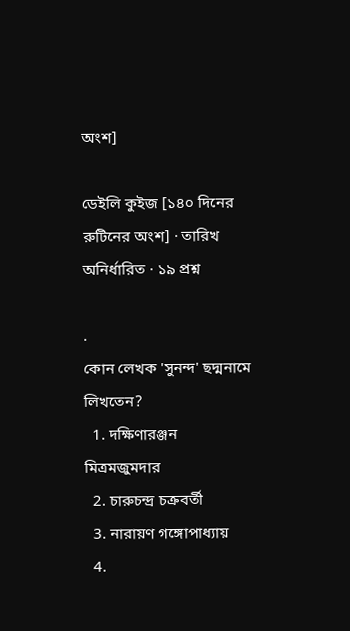অংশ]

ডেইলি কুইজ [১৪০ দিনের রুটিনের অংশ] · তারিখ অনির্ধারিত · ১৯ প্রশ্ন

.
কোন লেখক 'সুনন্দ' ছদ্মনামে লিখতেন?
  1. দক্ষিণারঞ্জন মিত্রমজুমদার
  2. চারুচন্দ্র চক্রবর্তী
  3. নারায়ণ গঙ্গোপাধ্যায়
  4.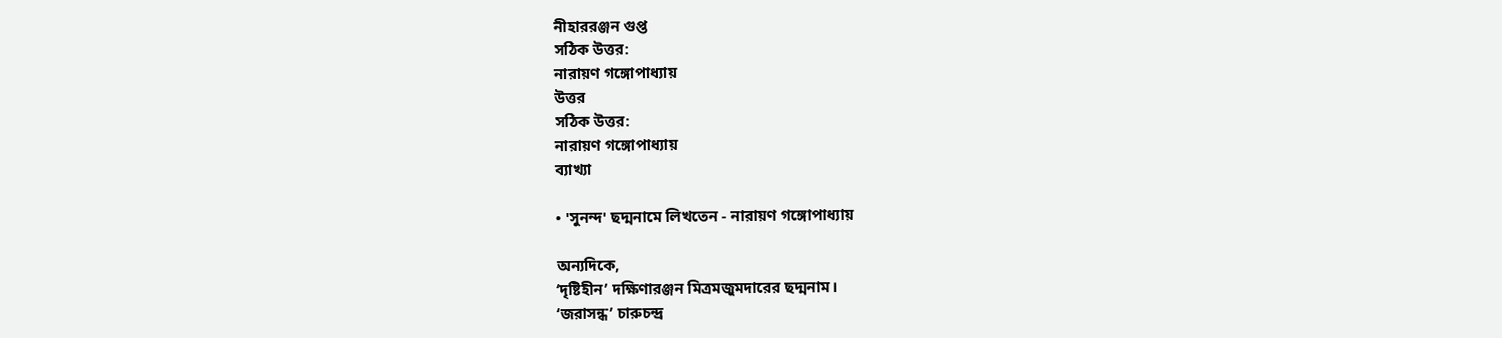নীহাররঞ্জন গুপ্ত
সঠিক উত্তর:
নারায়ণ গঙ্গোপাধ্যায়
উত্তর
সঠিক উত্তর:
নারায়ণ গঙ্গোপাধ্যায়
ব্যাখ্যা

• 'সুনন্দ' ছদ্মনামে লিখতেন - নারায়ণ গঙ্গোপাধ্যায়

অন্যদিকে,
‘দৃষ্টিহীন’ দক্ষিণারঞ্জন মিত্রমজুমদারের ছদ্মনাম।
‘জরাসন্ধ’ চারুচন্দ্র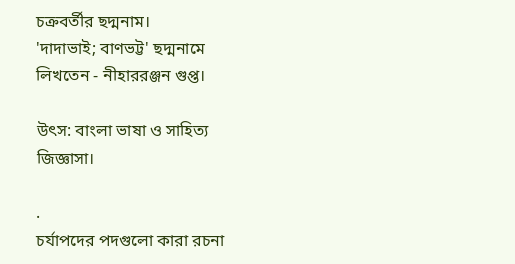চক্রবর্তীর ছদ্মনাম।
'দাদাভাই; বাণভট্ট' ছদ্মনামে লিখতেন - নীহাররঞ্জন গুপ্ত।

উৎস: বাংলা ভাষা ও সাহিত্য জিজ্ঞাসা।

.
চর্যাপদের পদগুলো কারা রচনা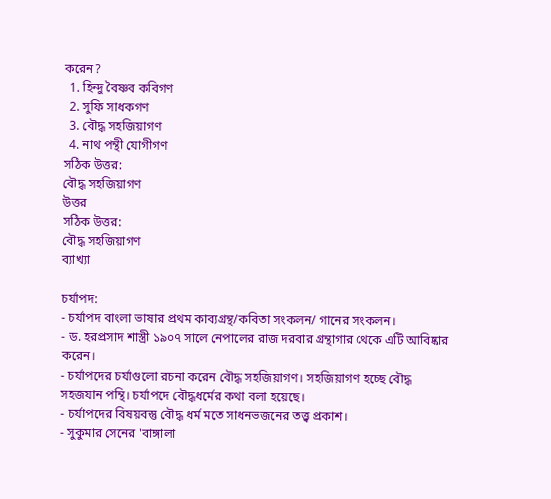করেন?
  1. হিন্দু বৈষ্ণব কবিগণ
  2. সুফি সাধকগণ
  3. বৌদ্ধ সহজিয়াগণ
  4. নাথ পন্থী যোগীগণ
সঠিক উত্তর:
বৌদ্ধ সহজিয়াগণ
উত্তর
সঠিক উত্তর:
বৌদ্ধ সহজিয়াগণ
ব্যাখ্যা

চর্যাপদ:
- চর্যাপদ বাংলা ভাষার প্রথম কাব্যগ্রন্থ/কবিতা সংকলন/ গানের সংকলন।
- ড. হরপ্রসাদ শাস্ত্রী ১৯০৭ সালে নেপালের রাজ দরবার গ্রন্থাগার থেকে এটি আবিষ্কার করেন।
- চর্যাপদের চর্যাগুলো রচনা করেন বৌদ্ধ সহজিয়াগণ। সহজিয়াগণ হচ্ছে বৌদ্ধ সহজযান পন্থি। চর্যাপদে বৌদ্ধধর্মের কথা বলা হয়েছে।
- চর্যাপদের বিষয়বস্তু বৌদ্ধ ধর্ম মতে সাধনভজনের তত্ত্ব প্রকাশ।
- সুকুমার সেনের 'বাঙ্গালা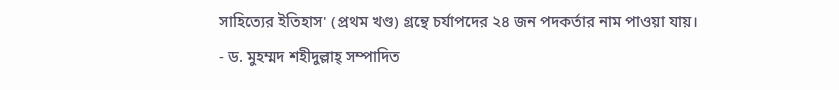সাহিত্যের ইতিহাস' (প্রথম খণ্ড) গ্রন্থে চর্যাপদের ২৪ জন পদকর্তার নাম পাওয়া যায়।
- ড. মুহম্মদ শহীদুল্লাহ্ সম্পাদিত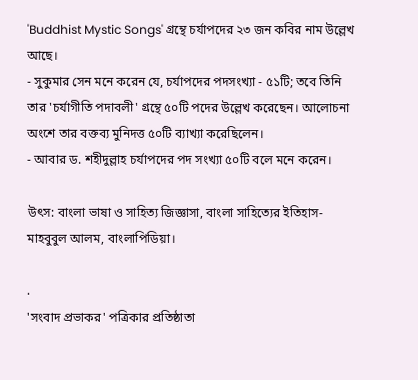'Buddhist Mystic Songs' গ্রন্থে চর্যাপদের ২৩ জন কবির নাম উল্লেখ আছে।
- সুকুমার সেন মনে করেন যে, চর্যাপদের পদসংখ্যা - ৫১টি; তবে তিনি তার 'চর্যাগীতি পদাবলী' গ্রন্থে ৫০টি পদের উল্লেখ করেছেন। আলোচনা অংশে তার বক্তব্য মুনিদত্ত ৫০টি ব্যাখ্যা করেছিলেন।
- আবার ড. শহীদুল্লাহ চর্যাপদের পদ সংখ্যা ৫০টি বলে মনে করেন।

উৎস: বাংলা ভাষা ও সাহিত্য জিজ্ঞাসা, বাংলা সাহিত্যের ইতিহাস- মাহবুবুল আলম, বাংলাপিডিয়া।

.
'সংবাদ প্রভাকর' পত্রিকার প্রতিষ্ঠাতা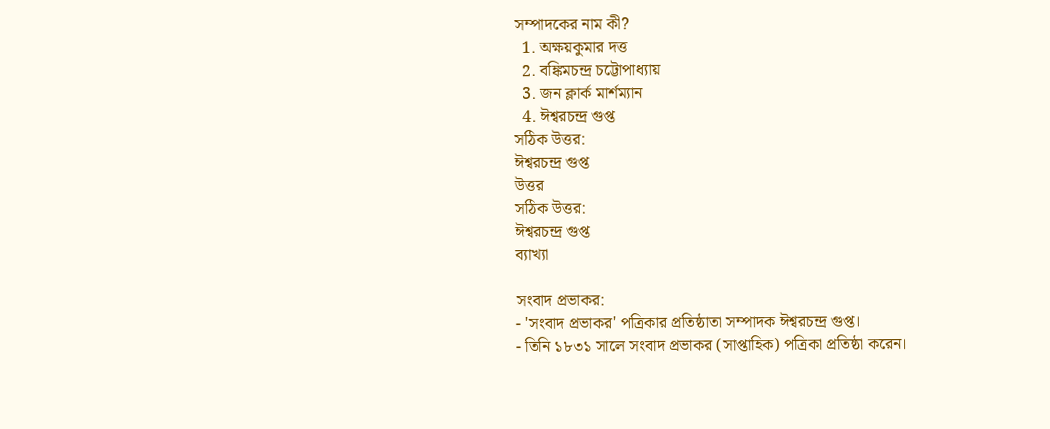সম্পাদকের নাম কী?
  1. অক্ষয়কুমার দত্ত
  2. বঙ্কিমচন্দ্র চট্টোপাধ্যায়
  3. জন ক্লার্ক মার্শম্যান
  4. ঈশ্বরচন্দ্র গুপ্ত
সঠিক উত্তর:
ঈশ্বরচন্দ্র গুপ্ত
উত্তর
সঠিক উত্তর:
ঈশ্বরচন্দ্র গুপ্ত
ব্যাখ্যা

সংবাদ প্রভাকর:
- 'সংবাদ প্রভাকর' পত্রিকার প্রতিষ্ঠাতা সম্পাদক ঈশ্বরচন্দ্র গুপ্ত।
- তিনি ১৮৩১ সালে সংবাদ প্রভাকর (সাপ্তাহিক) পত্রিকা প্রতিষ্ঠা করেন।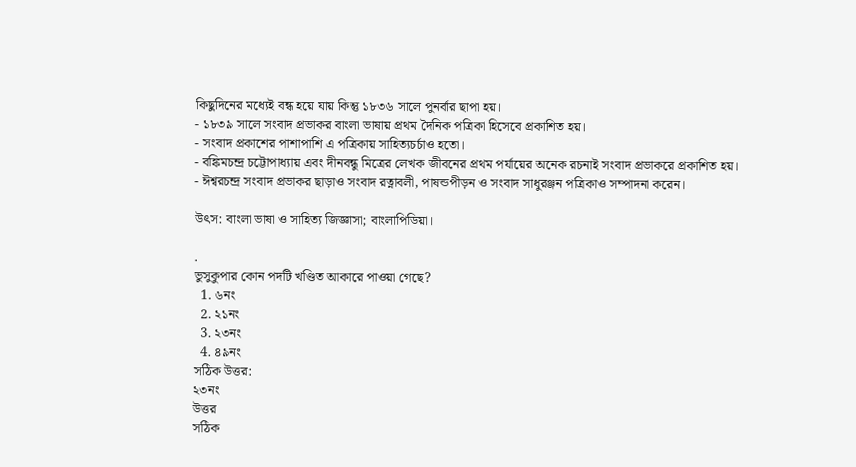কিছুদিনের মধ্যেই বন্ধ হয়ে যায় কিন্তু ১৮৩৬ সালে পুনর্বার ছাপা হয়।
- ১৮৩৯ সালে সংবাদ প্রভাকর বাংলা ভাষায় প্রথম দৈনিক পত্রিকা হিসেবে প্রকাশিত হয়।
- সংবাদ প্রকাশের পাশাপাশি এ পত্রিকায় সাহিত্যচর্চাও হতো।
- বঙ্কিমচন্দ্র চট্টোপাধ্যায় এবং দীনবন্ধু মিত্রের লেখক জীবনের প্রথম পর্যায়ের অনেক রচনাই সংবাদ প্রভাকরে প্রকাশিত হয়।
- ঈশ্বরচন্দ্র সংবাদ প্রভাকর ছাড়াও সংবাদ রত্নাবলী, পাষন্ডপীড়ন ও সংবাদ সাধুরঞ্জন পত্রিকাও সম্পাদনা করেন।

উৎস: বাংলা ভাষা ও সাহিত্য জিজ্ঞাসা; বাংলাপিডিয়া।

.
ভুসুকুপার কোন পদটি খণ্ডিত আকারে পাওয়া গেছে?
  1. ৬নং
  2. ২১নং
  3. ২৩নং
  4. ৪৯নং
সঠিক উত্তর:
২৩নং
উত্তর
সঠিক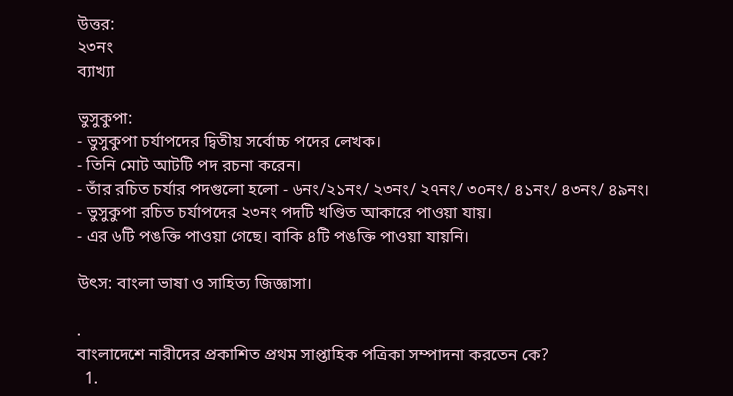উত্তর:
২৩নং
ব্যাখ্যা

ভুসুকুপা:
- ভুসুকুপা চর্যাপদের দ্বিতীয় সর্বোচ্চ পদের লেখক।
- তিনি মোট আটটি পদ রচনা করেন।
- তাঁর রচিত চর্যার পদগুলো হলো - ৬নং/২১নং/ ২৩নং/ ২৭নং/ ৩০নং/ ৪১নং/ ৪৩নং/ ৪৯নং।
- ভুসুকুপা রচিত চর্যাপদের ২৩নং পদটি খণ্ডিত আকারে পাওয়া যায়।
- এর ৬টি পঙক্তি পাওয়া গেছে। বাকি ৪টি পঙক্তি পাওয়া যায়নি।

উৎস: বাংলা ভাষা ও সাহিত্য জিজ্ঞাসা।

.
বাংলাদেশে নারীদের প্রকাশিত প্রথম সাপ্তাহিক পত্রিকা সম্পাদনা করতেন কে?
  1.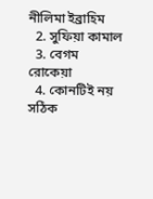নীলিমা ইব্রাহিম
  2. সুফিয়া কামাল
  3. বেগম রোকেয়া
  4. কোনটিই নয়
সঠিক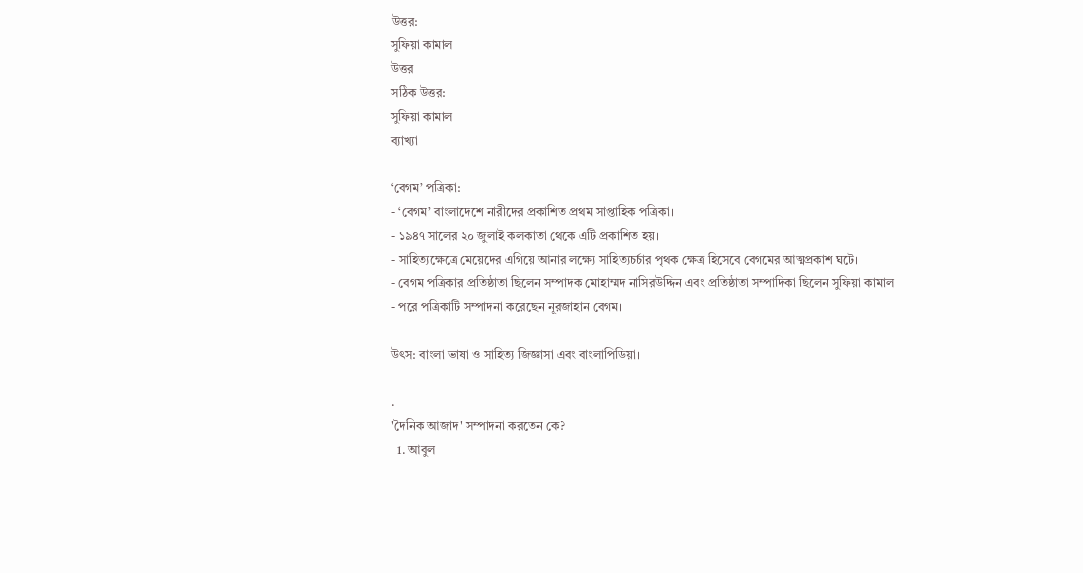উত্তর:
সুফিয়া কামাল
উত্তর
সঠিক উত্তর:
সুফিয়া কামাল
ব্যাখ্যা

‘বেগম’ পত্রিকা:
- ‘বেগম’ বাংলাদেশে নারীদের প্রকাশিত প্রথম সাপ্তাহিক পত্রিকা।
- ১৯৪৭ সালের ২০ জুলাই কলকাতা থেকে এটি প্রকাশিত হয়।
- সাহিত্যক্ষেত্রে মেয়েদের এগিয়ে আনার লক্ষ্যে সাহিত্যচর্চার পৃথক ক্ষেত্র হিসেবে বেগমের আত্মপ্রকাশ ঘটে।
- বেগম পত্রিকার প্রতিষ্ঠাতা ছিলেন সম্পাদক মোহাম্মদ নাসিরউদ্দিন এবং প্রতিষ্ঠাতা সম্পাদিকা ছিলেন সুফিয়া কামাল
- পরে পত্রিকাটি সম্পাদনা করেছেন নূরজাহান বেগম।

উৎস: বাংলা ভাষা ও সাহিত্য জিজ্ঞাসা এবং বাংলাপিডিয়া।

.
'দৈনিক আজাদ' সম্পাদনা করতেন কে?
  1. আবুল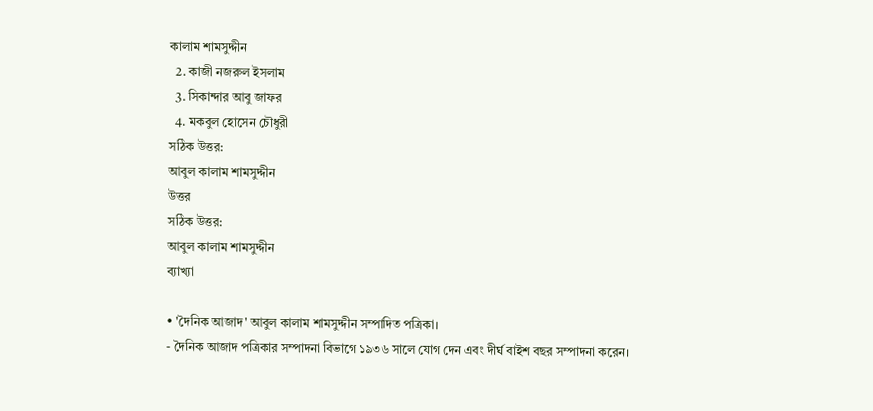কালাম শামসুদ্দীন
  2. কাজী নজরুল ইসলাম
  3. সিকান্দার আবু জাফর
  4. মকবুল হোসেন চৌধুরী
সঠিক উত্তর:
আবুল কালাম শামসুদ্দীন
উত্তর
সঠিক উত্তর:
আবুল কালাম শামসুদ্দীন
ব্যাখ্যা

• 'দৈনিক আজাদ' আবুল কালাম শামসুদ্দীন সম্পাদিত পত্রিকা।
- দৈনিক আজাদ পত্রিকার সম্পাদনা বিভাগে ১৯৩৬ সালে যোগ দেন এবং দীর্ঘ বাইশ বছর সম্পাদনা করেন।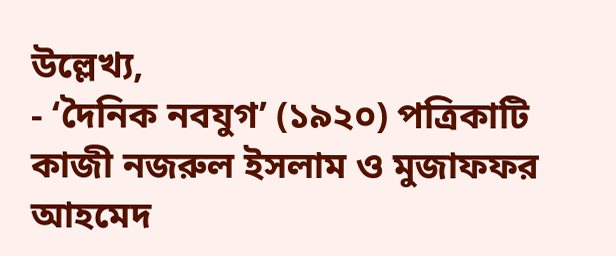উল্লেখ্য,
- ‘দৈনিক নবযুগ’ (১৯২০) পত্রিকাটি কাজী নজরুল ইসলাম ও মুজাফফর আহমেদ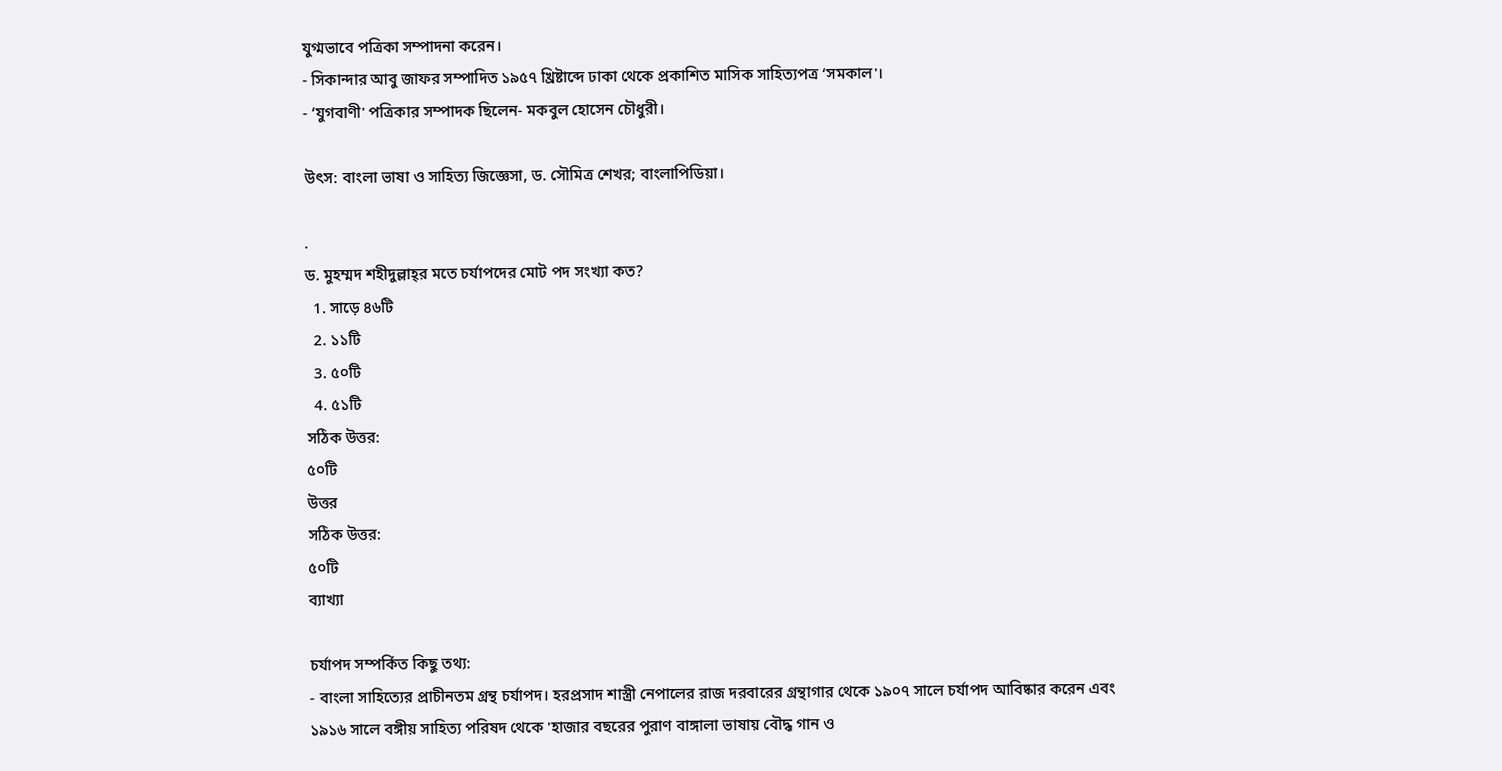যুগ্মভাবে পত্রিকা সম্পাদনা করেন।
- সিকান্দার আবু জাফর সম্পাদিত ১৯৫৭ খ্রিষ্টাব্দে ঢাকা থেকে প্রকাশিত মাসিক সাহিত্যপত্র ‘সমকাল'।
- ‘যুগবাণী' পত্রিকার সম্পাদক ছিলেন- মকবুল হোসেন চৌধুরী।

উৎস: বাংলা ভাষা ও সাহিত্য জিজ্ঞেসা, ড. সৌমিত্র শেখর; বাংলাপিডিয়া।

.
ড. মুহম্মদ শহীদুল্লাহ্‌র মতে চর্যাপদের মোট পদ সংখ্যা কত?
  1. সাড়ে ৪৬টি
  2. ১১টি
  3. ৫০টি
  4. ৫১টি
সঠিক উত্তর:
৫০টি
উত্তর
সঠিক উত্তর:
৫০টি
ব্যাখ্যা

চর্যাপদ সম্পর্কিত কিছু তথ্য:
- বাংলা সাহিত্যের প্রাচীনতম গ্রন্থ চর্যাপদ। হরপ্রসাদ শাস্ত্রী নেপালের রাজ দরবারের গ্রন্থাগার থেকে ১৯০৭ সালে চর্যাপদ আবিষ্কার করেন এবং ১৯১৬ সালে বঙ্গীয় সাহিত্য পরিষদ থেকে 'হাজার বছরের পুরাণ বাঙ্গালা ভাষায় বৌদ্ধ গান ও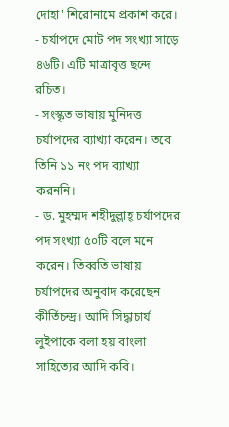দোহা' শিরোনামে প্রকাশ করে।
- চর্যাপদে মোট পদ সংখ্যা সাড়ে ৪৬টি। এটি মাত্রাবৃত্ত ছন্দে রচিত।
- সংস্কৃত ভাষায় মুনিদত্ত চর্যাপদের ব্যাখ্যা করেন। তবে তিনি ১১ নং পদ ব্যাখ্যা করননি।
- ড. মুহম্মদ শহীদুল্লাহ্‌ চর্যাপদের পদ সংখ্যা ৫০টি বলে মনে করেন। তিব্বতি ভাষায় চর্যাপদের অনুবাদ করেছেন কীর্তিচন্দ্র। আদি সিদ্ধাচার্য লুইপাকে বলা হয় বাংলা সাহিত্যের আদি কবি।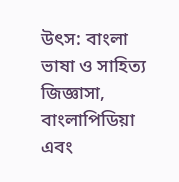উৎস: বাংলা ভাষা ও সাহিত্য জিজ্ঞাসা, বাংলাপিডিয়া এবং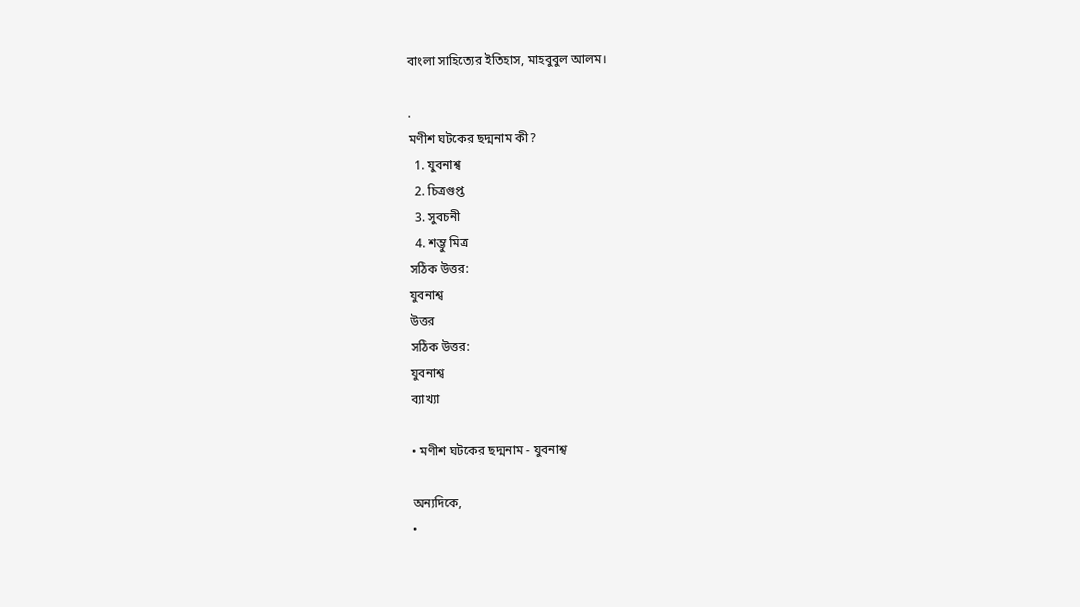বাংলা সাহিত্যের ইতিহাস, মাহবুবুল আলম।

.
মণীশ ঘটকের ছদ্মনাম কী?
  1. যুবনাশ্ব
  2. চিত্রগুপ্ত
  3. সুবচনী
  4. শম্ভু মিত্র
সঠিক উত্তর:
যুবনাশ্ব
উত্তর
সঠিক উত্তর:
যুবনাশ্ব
ব্যাখ্যা

• মণীশ ঘটকের ছদ্মনাম - যুবনাশ্ব

অন্যদিকে,
•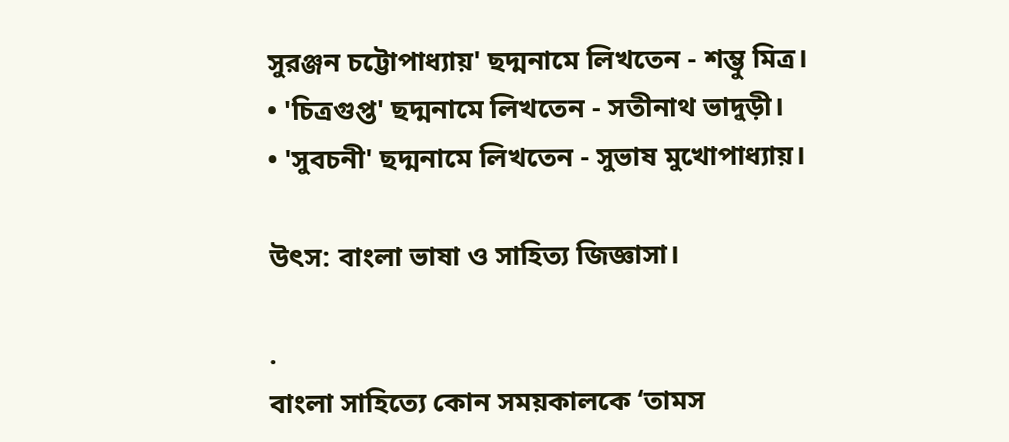সুরঞ্জন চট্টোপাধ্যায়' ছদ্মনামে লিখতেন - শম্ভু মিত্র।
• 'চিত্রগুপ্ত' ছদ্মনামে লিখতেন - সতীনাথ ভাদুড়ী।
• 'সুবচনী' ছদ্মনামে লিখতেন - সুভাষ মুখোপাধ্যায়।

উৎস: বাংলা ভাষা ও সাহিত্য জিজ্ঞাসা।

.
বাংলা সাহিত্যে কোন সময়কালকে ‘তামস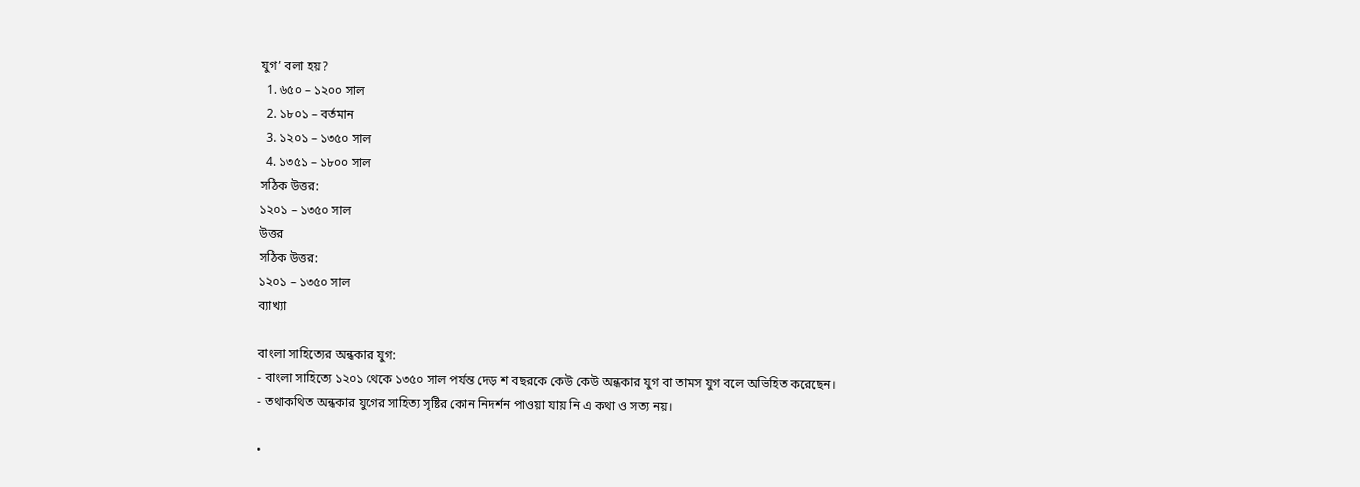যুগ’ বলা হয়?
  1. ৬৫০ – ১২০০ সাল
  2. ১৮০১ – বর্তমান
  3. ১২০১ – ১৩৫০ সাল
  4. ১৩৫১ – ১৮০০ সাল
সঠিক উত্তর:
১২০১ – ১৩৫০ সাল
উত্তর
সঠিক উত্তর:
১২০১ – ১৩৫০ সাল
ব্যাখ্যা

বাংলা সাহিত্যের অন্ধকার যুগ:
- বাংলা সাহিত্যে ১২০১ থেকে ১৩৫০ সাল পর্যন্ত দেড় শ বছরকে কেউ কেউ অন্ধকার যুগ বা তামস যুগ বলে অভিহিত করেছেন।
- তথাকথিত অন্ধকার যুগের সাহিত্য সৃষ্টির কোন নিদর্শন পাওয়া যায় নি এ কথা ও সত্য নয়।

•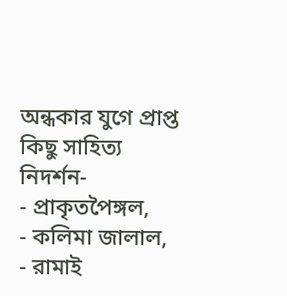অন্ধকার যুগে প্রাপ্ত কিছু সাহিত্য নিদর্শন-
- প্রাকৃতপৈঙ্গল,
- কলিমা জালাল,
- রামাই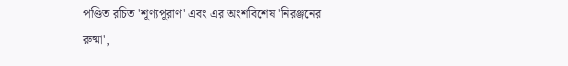পণ্ডিত রচিত 'শূণ্যপূরাণ' এবং এর অংশবিশেষ 'নিরঞ্জনের রুষ্মা',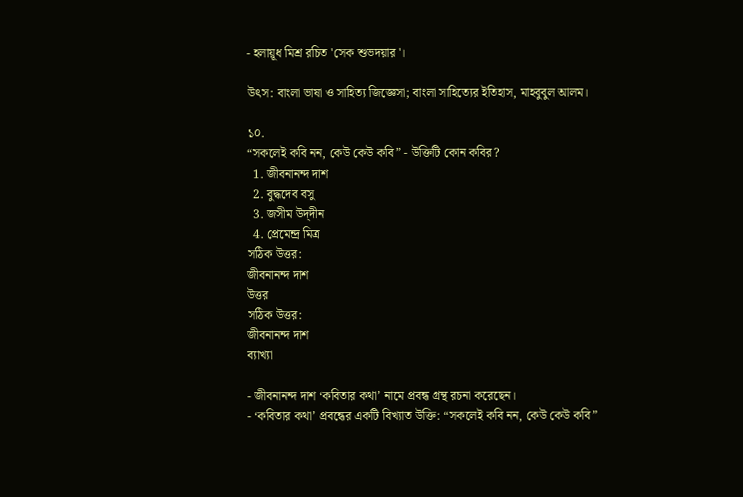- হলায়ূধ মিশ্র রচিত 'সেক শুভদয়ার'।

উৎস: বাংলা ভাষা ও সাহিত্য জিজ্ঞেসা; বাংলা সাহিত্যের ইতিহাস, মাহবুবুল আলম।

১০.
“সকলেই কবি নন, কেউ কেউ কবি” - উক্তিটি কোন কবির?
  1. জীবনানন্দ দাশ
  2. বুদ্ধদেব বসু
  3. জসীম উদ্‌দীন
  4. প্রেমেন্দ্র মিত্র
সঠিক উত্তর:
জীবনানন্দ দাশ
উত্তর
সঠিক উত্তর:
জীবনানন্দ দাশ
ব্যাখ্যা

- জীবনানন্দ দাশ ‘কবিতার কথা’ নামে প্রবন্ধ গ্রন্থ রচনা করেছেন।
- ‘কবিতার কথা’ প্রবন্ধের একটি বিখ্যাত উক্তি: “সকলেই কবি নন, কেউ কেউ কবি”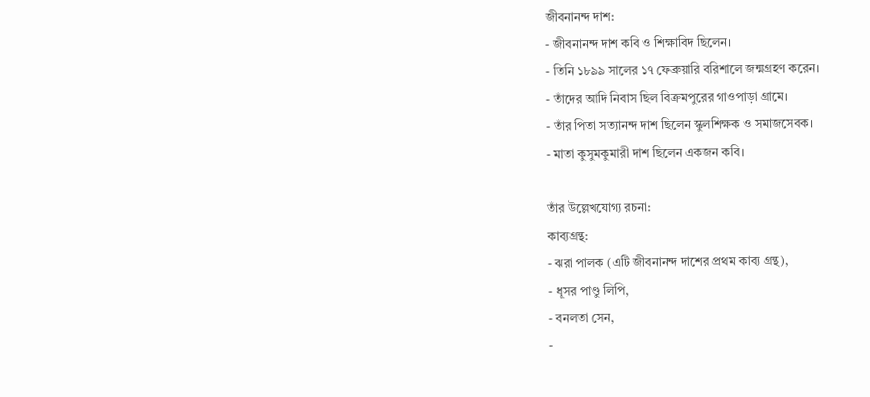জীবনানন্দ দাশ:
- জীবনানন্দ দাশ কবি ও শিক্ষাবিদ ছিলেন।
- তিনি ১৮৯৯ সালের ১৭ ফেব্রুয়ারি বরিশালে জন্মগ্রহণ করেন।
- তাঁদের আদি নিবাস ছিল বিক্রমপুরের গাওপাড়া গ্রামে।
- তাঁর পিতা সত্যানন্দ দাশ ছিলেন স্কুলশিক্ষক ও সমাজসেবক।
- মাতা কুসুমকুমারী দাশ ছিলেন একজন কবি।

তাঁর উল্লেখযোগ্য রচনা:
কাব্যগ্রন্থ:
- ঝরা পালক (এটি জীবনানন্দ দাশের প্রথম কাব্য গ্রন্থ),
- ধূসর পাণ্ডু লিপি,
- বনলতা সেন,
-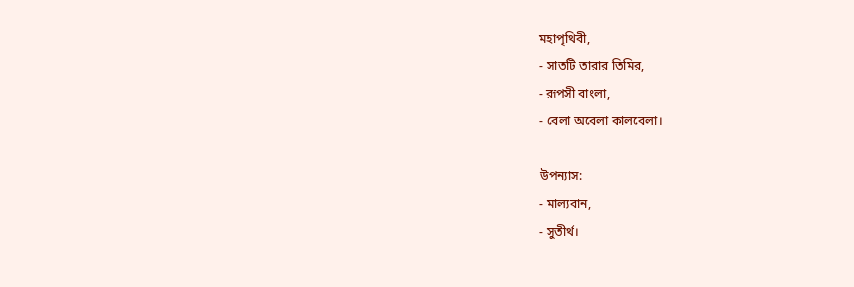মহাপৃথিবী,
- সাতটি তারার তিমির,
- রূপসী বাংলা,
- বেলা অবেলা কালবেলা।

উপন্যাস:
- মাল্যবান,
- সুতীর্থ।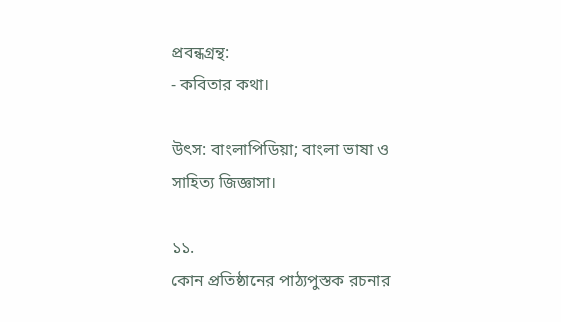প্রবন্ধগ্রন্থ:
- কবিতার কথা।

উৎস: বাংলাপিডিয়া; বাংলা ভাষা ও সাহিত্য জিজ্ঞাসা।

১১.
কোন প্রতিষ্ঠানের পাঠ্যপুস্তক রচনার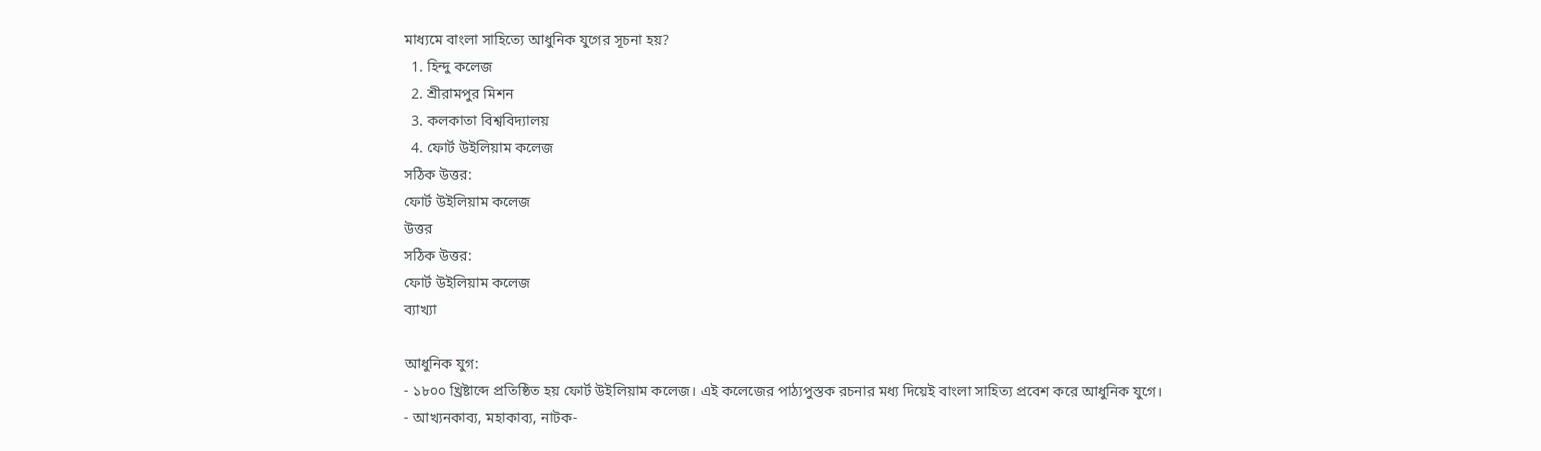মাধ্যমে বাংলা সাহিত্যে আধুনিক যুগের সূচনা হয়?
  1. হিন্দু কলেজ
  2. শ্রীরামপুর মিশন
  3. কলকাতা বিশ্ববিদ্যালয়
  4. ফোর্ট উইলিয়াম কলেজ
সঠিক উত্তর:
ফোর্ট উইলিয়াম কলেজ
উত্তর
সঠিক উত্তর:
ফোর্ট উইলিয়াম কলেজ
ব্যাখ্যা

আধুনিক যুগ:
- ১৮০০ খ্রিষ্টাব্দে প্রতিষ্ঠিত হয় ফোর্ট উইলিয়াম কলেজ। এই কলেজের পাঠ্যপুস্তক রচনার মধ্য দিয়েই বাংলা সাহিত্য প্রবেশ করে আধুনিক যুগে।
- আখ্যনকাব্য, মহাকাব্য, নাটক-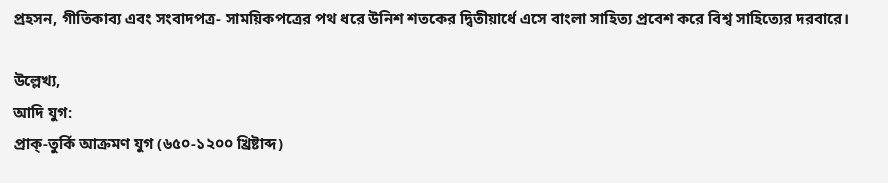প্রহসন, গীতিকাব্য এবং সংবাদপত্র- সাময়িকপত্রের পথ ধরে উনিশ শতকের দ্বিতীয়ার্ধে এসে বাংলা সাহিত্য প্রবেশ করে বিশ্ব সাহিত্যের দরবারে।

উল্লেখ্য,
আদি যুগ:
প্রাক্-তুর্কি আক্রমণ যুগ (৬৫০-১২০০ খ্রিষ্টাব্দ)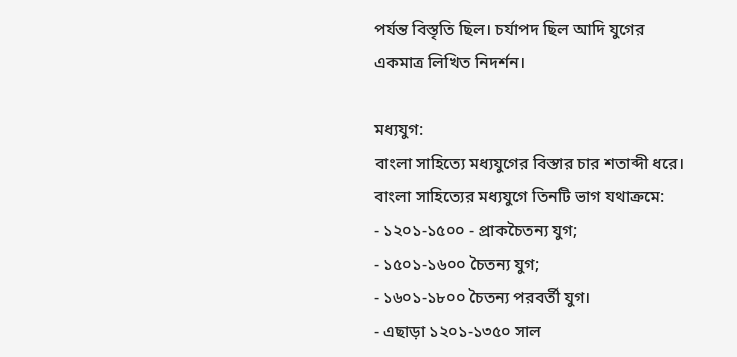পর্যন্ত বিস্তৃতি ছিল। চর্যাপদ ছিল আদি যুগের  একমাত্র লিখিত নিদর্শন।

মধ্যযুগ:
বাংলা সাহিত্যে মধ্যযুগের বিস্তার চার শতাব্দী ধরে।
বাংলা সাহিত্যের মধ্যযুগে তিনটি ভাগ যথাক্রমে:
- ১২০১-১৫০০ - প্রাকচৈতন্য যুগ;
- ১৫০১-১৬০০ চৈতন্য যুগ;
- ১৬০১-১৮০০ চৈতন্য পরবর্তী যুগ।
- এছাড়া ১২০১-১৩৫০ সাল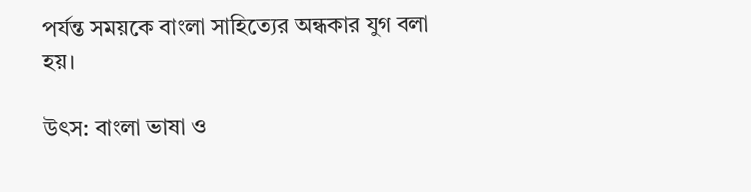পর্যন্ত সময়কে বাংলা সাহিত্যের অন্ধকার যুগ বলা হয়।

উৎস: বাংলা ভাষা ও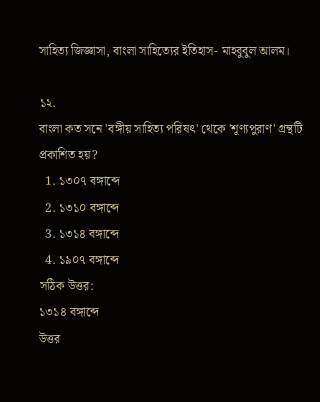সাহিত্য জিজ্ঞাসা, বাংলা সাহিত্যের ইতিহাস- মাহবুবুল আলম।

১২.
বাংলা কত সনে 'বঙ্গীয় সাহিত্য পরিষৎ' থেকে 'শূণ্যপুরাণ' গ্রন্থটি প্রকাশিত হয়?
  1. ১৩০৭ বঙ্গাব্দে
  2. ১৩১০ বঙ্গাব্দে
  3. ১৩১৪ বঙ্গাব্দে
  4. ১৯০৭ বঙ্গাব্দে
সঠিক উত্তর:
১৩১৪ বঙ্গাব্দে
উত্তর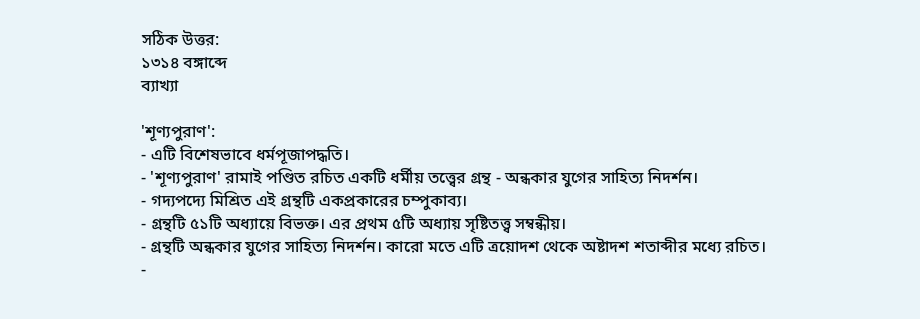সঠিক উত্তর:
১৩১৪ বঙ্গাব্দে
ব্যাখ্যা

'শূণ্যপুরাণ':
- এটি বিশেষভাবে ধর্মপূজাপদ্ধতি।
- 'শূণ্যপুরাণ' রামাই পণ্ডিত রচিত একটি ধর্মীয় তত্ত্বের গ্রন্থ - অন্ধকার যুগের সাহিত্য নিদর্শন।
- গদ্যপদ্যে মিশ্রিত এই গ্রন্থটি একপ্রকারের চম্পুকাব্য।
- গ্রন্থটি ৫১টি অধ্যায়ে বিভক্ত। এর প্রথম ৫টি অধ্যায় সৃষ্টিতত্ত্ব সম্বন্ধীয়।
- গ্রন্থটি অন্ধকার যুগের সাহিত্য নিদর্শন। কারো মতে এটি ত্রয়োদশ থেকে অষ্টাদশ শতাব্দীর মধ্যে রচিত।
-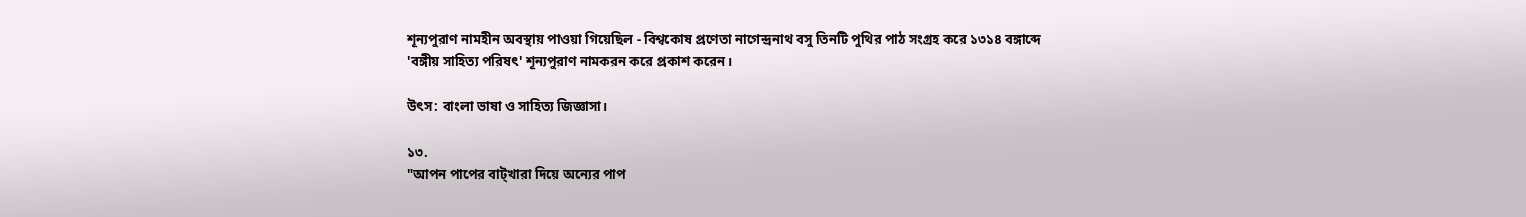শূন্যপুরাণ নামহীন অবস্থায় পাওয়া গিয়েছিল - বিশ্বকোষ প্রণেতা নাগেন্দ্রনাথ বসু তিনটি পুথির পাঠ সংগ্রহ করে ১৩১৪ বঙ্গাব্দে 'বঙ্গীয় সাহিত্য পরিষৎ' শূন্যপুরাণ নামকরন করে প্রকাশ করেন।

উৎস: বাংলা ভাষা ও সাহিত্য জিজ্ঞাসা।

১৩.
"আপন পাপের বাট্‌খারা দিয়ে অন্যের পাপ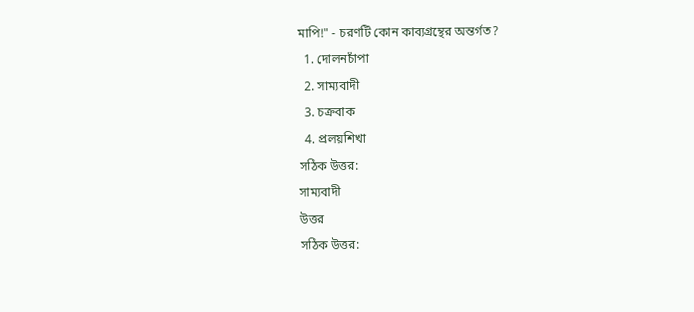মাপি!" - চরণটি কোন কাব্যগ্রন্থের অন্তর্গত?
  1. দোলনচাঁপা
  2. সাম্যবাদী
  3. চক্রবাক
  4. প্রলয়শিখা
সঠিক উত্তর:
সাম্যবাদী
উত্তর
সঠিক উত্তর: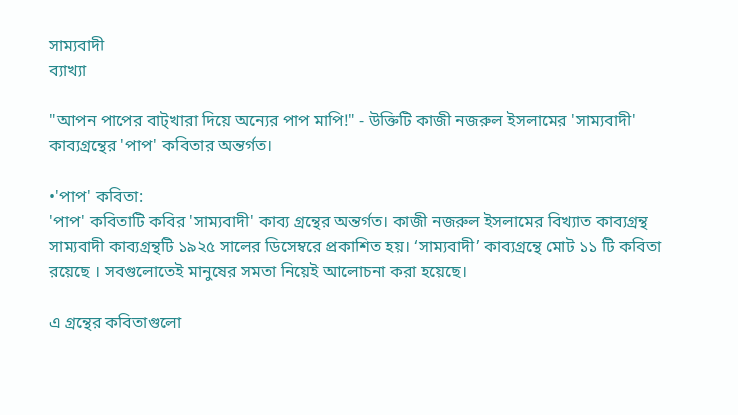সাম্যবাদী
ব্যাখ্যা

"আপন পাপের বাট্‌খারা দিয়ে অন্যের পাপ মাপি!" - উক্তিটি কাজী নজরুল ইসলামের 'সাম্যবাদী' কাব্যগ্রন্থের 'পাপ' কবিতার অন্তর্গত।

•'পাপ' কবিতা:
'পাপ' কবিতাটি কবির 'সাম্যবাদী' কাব্য গ্রন্থের অন্তর্গত। কাজী নজরুল ইসলামের বিখ্যাত কাব্যগ্রন্থ সাম্যবাদী কাব্যগ্রন্থটি ১৯২৫ সালের ডিসেম্বরে প্রকাশিত হয়। ‘সাম্যবাদী’ কাব্যগ্রন্থে মোট ১১ টি কবিতা রয়েছে । সবগুলোতেই মানুষের সমতা নিয়েই আলোচনা করা হয়েছে।

এ গ্রন্থের কবিতাগুলো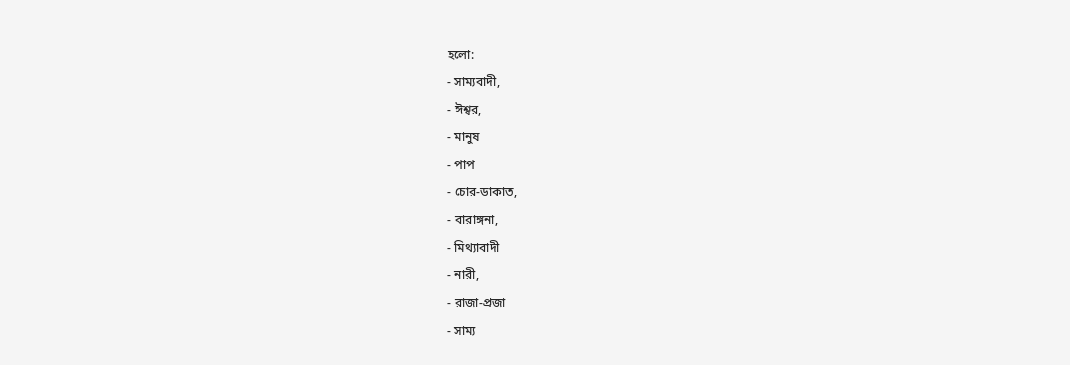হলো:
- সাম্যবাদী,
- ঈশ্বর,
- মানুষ
- পাপ
- চোর-ডাকাত,
- বারাঙ্গনা,
- মিথ্যাবাদী
- নারী,
- রাজা-প্রজা
- সাম্য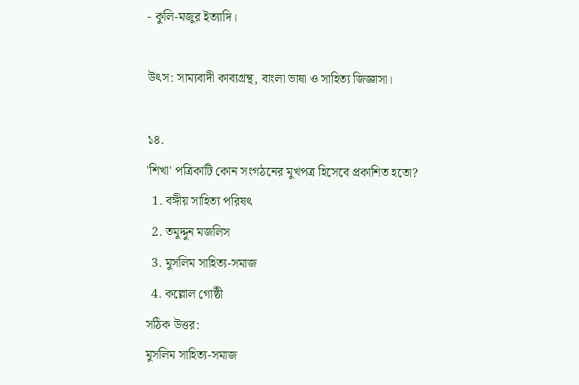- কুলি-মজুর ইত্যাদি।

উৎস: সাম্যবাদী কাব্যগ্রন্থ, বাংলা ভাষা ও সাহিত্য জিজ্ঞাসা।

১৪.
'শিখা' পত্রিকাটি কোন সংগঠনের মুখপত্র হিসেবে প্রকাশিত হতো?
  1. বঙ্গীয় সাহিত্য পরিষৎ
  2. তমুদ্দুন মজলিস
  3. মুসলিম সাহিত্য-সমাজ
  4. কল্লোল গোষ্ঠী
সঠিক উত্তর:
মুসলিম সাহিত্য-সমাজ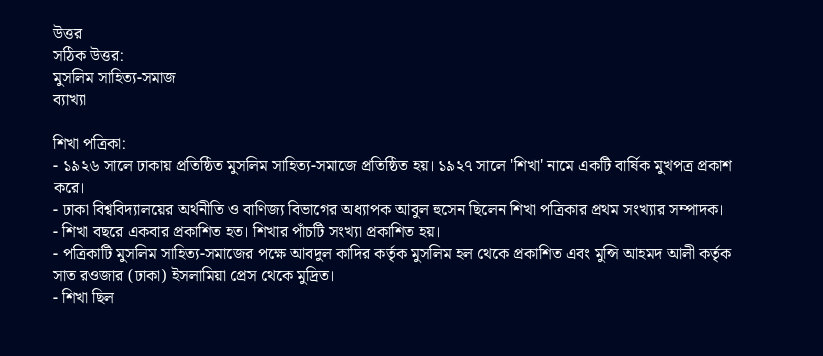উত্তর
সঠিক উত্তর:
মুসলিম সাহিত্য-সমাজ
ব্যাখ্যা

শিখা পত্রিকা:
- ১৯২৬ সালে ঢাকায় প্রতিষ্ঠিত মুসলিম সাহিত্য-সমাজে প্রতিষ্ঠিত হয়। ১৯২৭ সালে 'শিখা' নামে একটি বার্ষিক মুখপত্র প্রকাশ করে।
- ঢাকা বিশ্ববিদ্যালয়ের অর্থনীতি ও বাণিজ্য বিভাগের অধ্যাপক আবুল হুসেন ছিলেন শিখা পত্রিকার প্রথম সংখ্যার সম্পাদক।
- শিখা বছরে একবার প্রকাশিত হত। শিখার পাঁচটি সংখ্যা প্রকাশিত হয়।
- পত্রিকাটি মুসলিম সাহিত্য-সমাজের পক্ষে আবদুল কাদির কর্তৃক মুসলিম হল থেকে প্রকাশিত এবং মুন্সি আহমদ আলী কর্তৃক সাত রওজার (ঢাকা) ইসলামিয়া প্রেস থেকে মুদ্রিত।
- শিখা ছিল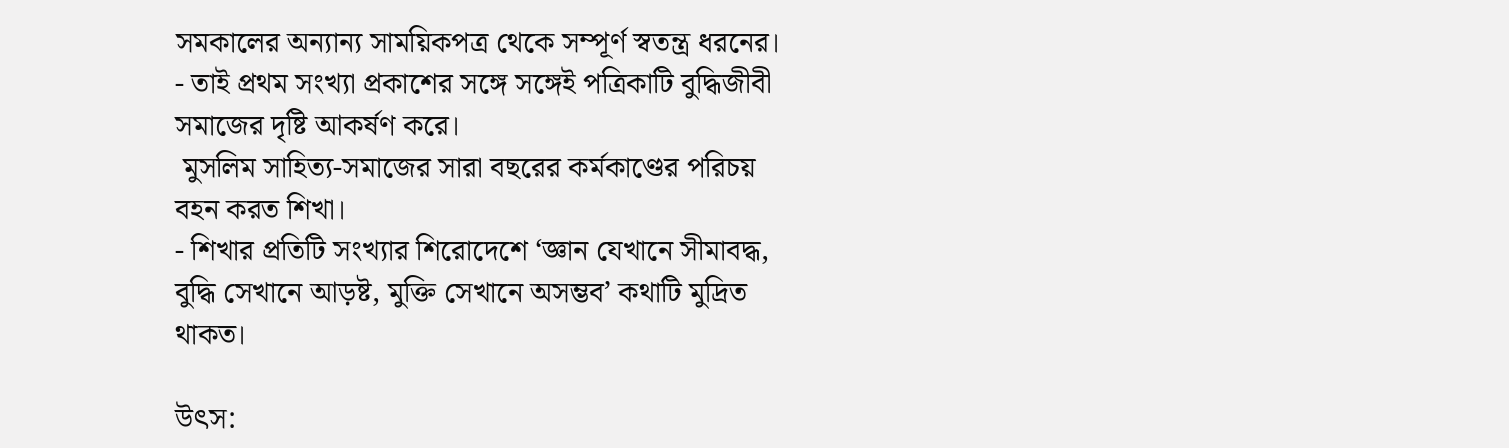সমকালের অন্যান্য সাময়িকপত্র থেকে সম্পূর্ণ স্বতন্ত্র ধরনের।
- তাই প্রথম সংখ্যা প্রকাশের সঙ্গে সঙ্গেই পত্রিকাটি বুদ্ধিজীবী সমাজের দৃষ্টি আকর্ষণ করে।
 মুসলিম সাহিত্য-সমাজের সারা বছরের কর্মকাণ্ডের পরিচয় বহন করত শিখা।
- শিখার প্রতিটি সংখ্যার শিরোদেশে ‘জ্ঞান যেখানে সীমাবদ্ধ, বুদ্ধি সেখানে আড়ষ্ট, মুক্তি সেখানে অসম্ভব’ কথাটি মুদ্রিত থাকত।

উৎস: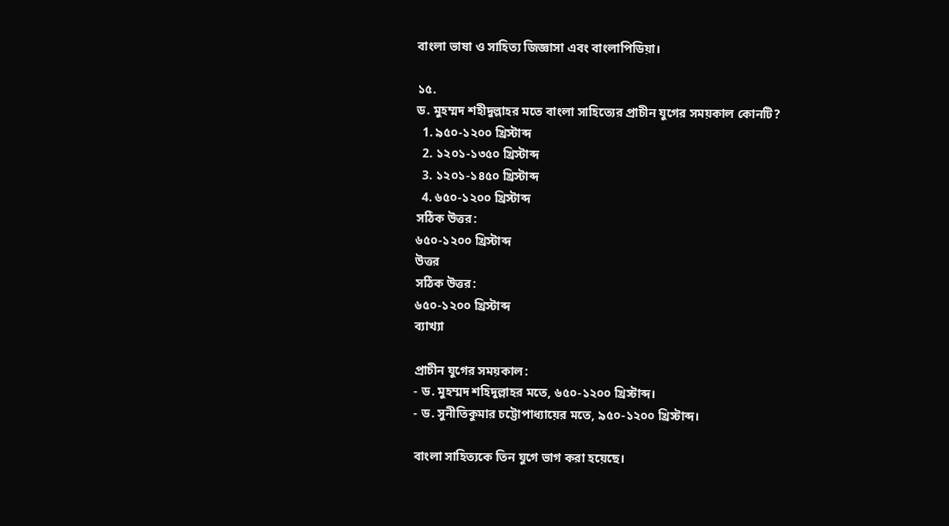বাংলা ভাষা ও সাহিত্য জিজ্ঞাসা এবং বাংলাপিডিয়া।

১৫.
ড. মুহম্মদ শহীদুল্লাহর মতে বাংলা সাহিত্যের প্রাচীন যুগের সময়কাল কোনটি?
  1. ৯৫০-১২০০ খ্রিস্টাব্দ
  2. ১২০১-১৩৫০ খ্রিস্টাব্দ
  3. ১২০১-১৪৫০ খ্রিস্টাব্দ
  4. ৬৫০-১২০০ খ্রিস্টাব্দ
সঠিক উত্তর:
৬৫০-১২০০ খ্রিস্টাব্দ
উত্তর
সঠিক উত্তর:
৬৫০-১২০০ খ্রিস্টাব্দ
ব্যাখ্যা

প্রাচীন যুগের সময়কাল:
- ড. মুহম্মদ শহিদুল্লাহর মতে, ৬৫০-১২০০ খ্রিস্টাব্দ।
- ড. সুনীতিকুমার চট্টোপাধ্যায়ের মতে, ৯৫০-১২০০ খ্রিস্টাব্দ।

বাংলা সাহিত্যকে তিন যুগে ভাগ করা হয়েছে।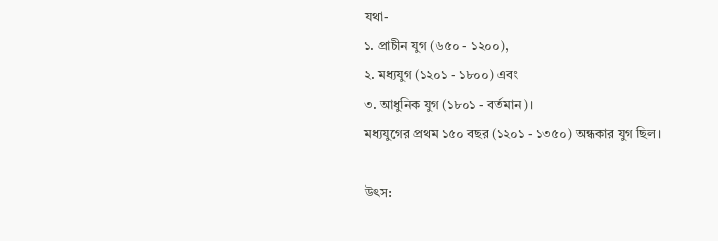যথা-
১. প্রাচীন যুগ (৬৫০ - ১২০০),
২. মধ্যযুগ (১২০১ - ১৮০০) এবং
৩. আধুনিক যুগ (১৮০১ - বর্তমান)।
মধ্যযুগের প্রথম ১৫০ বছর (১২০১ - ১৩৫০) অন্ধকার যুগ ছিল।

উৎস: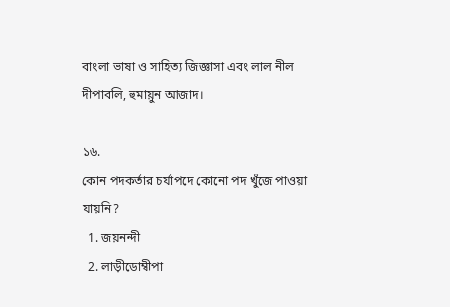বাংলা ভাষা ও সাহিত্য জিজ্ঞাসা এবং লাল নীল দীপাবলি, হুমায়ুন আজাদ।

১৬.
কোন পদকর্তার চর্যাপদে কোনো পদ খুঁজে পাওয়া যায়নি?
  1. জয়নন্দী
  2. লাড়ীডোম্বীপা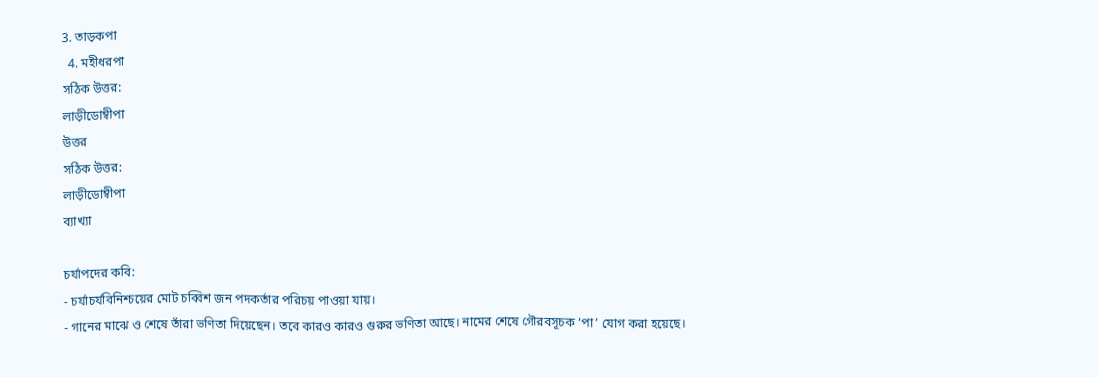3. তাড়কপা
  4. মহীধরপা
সঠিক উত্তর:
লাড়ীডোম্বীপা
উত্তর
সঠিক উত্তর:
লাড়ীডোম্বীপা
ব্যাখ্যা

চর্যাপদের কবি:
- চর্যাচর্যবিনিশ্চয়ের মোট চব্বিশ জন পদকর্তার পরিচয় পাওয়া যায়।
- গানের মাঝে ও শেষে তাঁরা ভণিতা দিয়েছেন। তবে কারও কারও গুরুর ভণিতা আছে। নামের শেষে গৌরবসূচক ‘পা’ যোগ করা হয়েছে।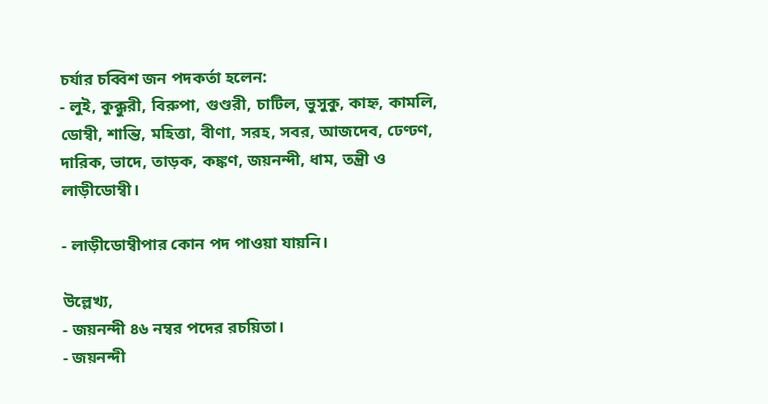চর্যার চব্বিশ জন পদকর্তা হলেন:
- লুই, কুক্কুরী, বিরুপা, গুণ্ডরী, চাটিল, ভুসুকু, কাহ্ন, কামলি, ডোম্বী, শান্তি, মহিত্তা, বীণা, সরহ, সবর, আজদেব, ঢেণ্ঢণ, দারিক, ভাদে, তাড়ক, কঙ্কণ, জয়নন্দী, ধাম, তন্ত্রী ও লাড়ীডোম্বী।

- লাড়ীডোম্বীপার কোন পদ পাওয়া যায়নি।

উল্লেখ্য,
- জয়নন্দী ৪৬ নম্বর পদের রচয়িতা।
- জয়নন্দী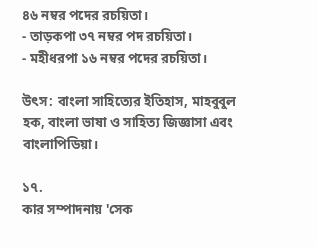৪৬ নম্বর পদের রচয়িতা।
- তাড়কপা ৩৭ নম্বর পদ রচয়িতা।
- মহীধরপা ১৬ নম্বর পদের রচয়িতা।

উৎস: বাংলা সাহিত্যের ইতিহাস, মাহবুবুল হক, বাংলা ভাষা ও সাহিত্য জিজ্ঞাসা এবং বাংলাপিডিয়া।

১৭.
কার সম্পাদনায় 'সেক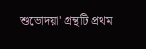শুভোদয়া' গ্রন্থটি প্রথম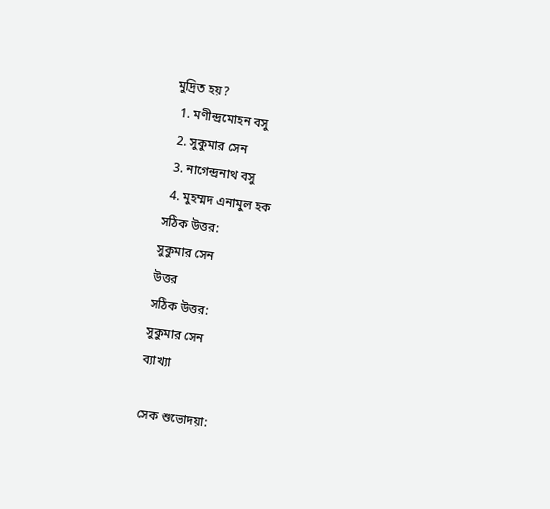মুদ্রিত হয়?
  1. মণীন্দ্রমোহন বসু
  2. সুকুমার সেন
  3. নাগেন্দ্রনাথ বসু
  4. মুহম্মদ এনামুল হক
সঠিক উত্তর:
সুকুমার সেন
উত্তর
সঠিক উত্তর:
সুকুমার সেন
ব্যাখ্যা

সেক শুভোদয়া: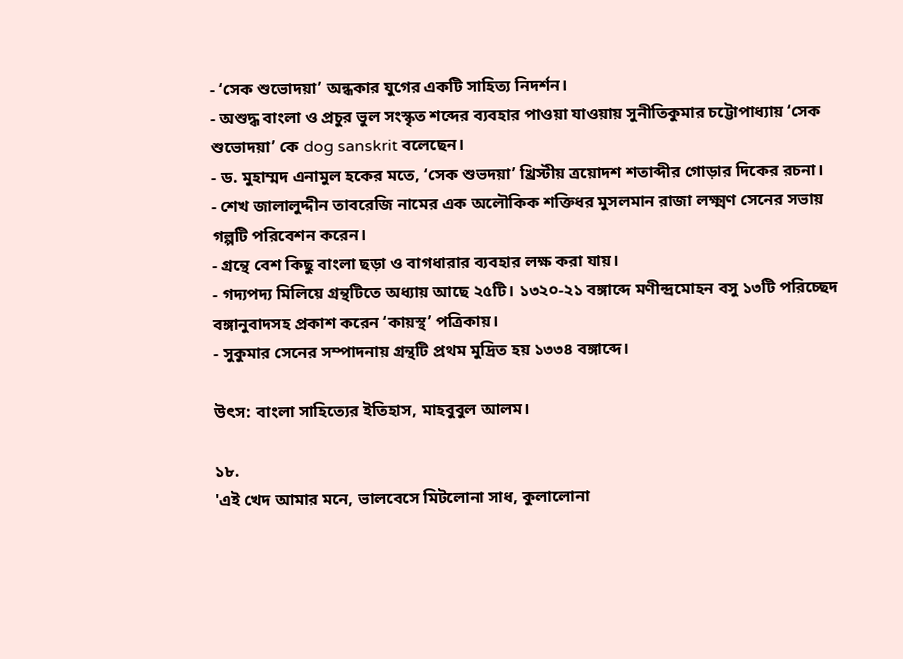- ‘সেক শুভোদয়া’ অন্ধকার যুগের একটি সাহিত্য নিদর্শন।
- অশুদ্ধ বাংলা ও প্রচুর ভুল সংস্কৃত শব্দের ব্যবহার পাওয়া যাওয়ায় সুনীতিকুমার চট্টোপাধ্যায় ‘সেক শুভোদয়া’ কে dog sanskrit বলেছেন।
- ড. মুহাম্মদ এনামুল হকের মতে, ‘সেক শুভদয়া’ খ্রিস্টীয় ত্রয়োদশ শতাব্দীর গোড়ার দিকের রচনা।
- শেখ জালালুদ্দীন তাবরেজি নামের এক অলৌকিক শক্তিধর মুসলমান রাজা লক্ষ্মণ সেনের সভায় গল্পটি পরিবেশন করেন।
- গ্রন্থে বেশ কিছু বাংলা ছড়া ও বাগধারার ব্যবহার লক্ষ করা যায়।
- গদ্যপদ্য মিলিয়ে গ্রন্থটিতে অধ্যায় আছে ২৫টি। ১৩২০-২১ বঙ্গাব্দে মণীন্দ্রমোহন বসু ১৩টি পরিচ্ছেদ বঙ্গানুবাদসহ প্রকাশ করেন ‘কায়স্থ’ পত্রিকায়।
- সুকুমার সেনের সম্পাদনায় গ্রন্থটি প্রথম মুদ্রিত হয় ১৩৩৪ বঙ্গাব্দে।

উৎস: বাংলা সাহিত্যের ইতিহাস, মাহবুবুল আলম।

১৮.
'এই খেদ আমার মনে, ভালবেসে মিটলোনা সাধ, কুলালোনা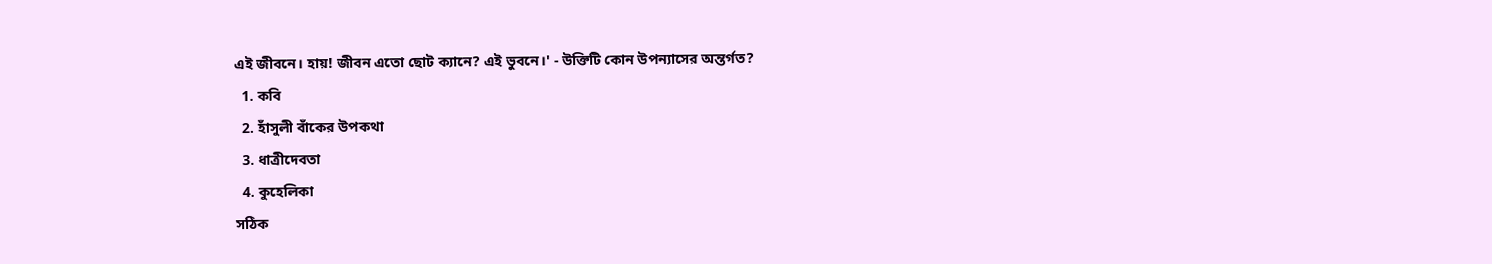এই জীবনে। হায়! জীবন এতো ছোট ক্যানে? এই ভুবনে।' - উক্তিটি কোন উপন্যাসের অন্তর্গত?
  1. কবি
  2. হাঁসুলী বাঁকের উপকথা
  3. ধাত্রীদেবতা
  4. কুহেলিকা
সঠিক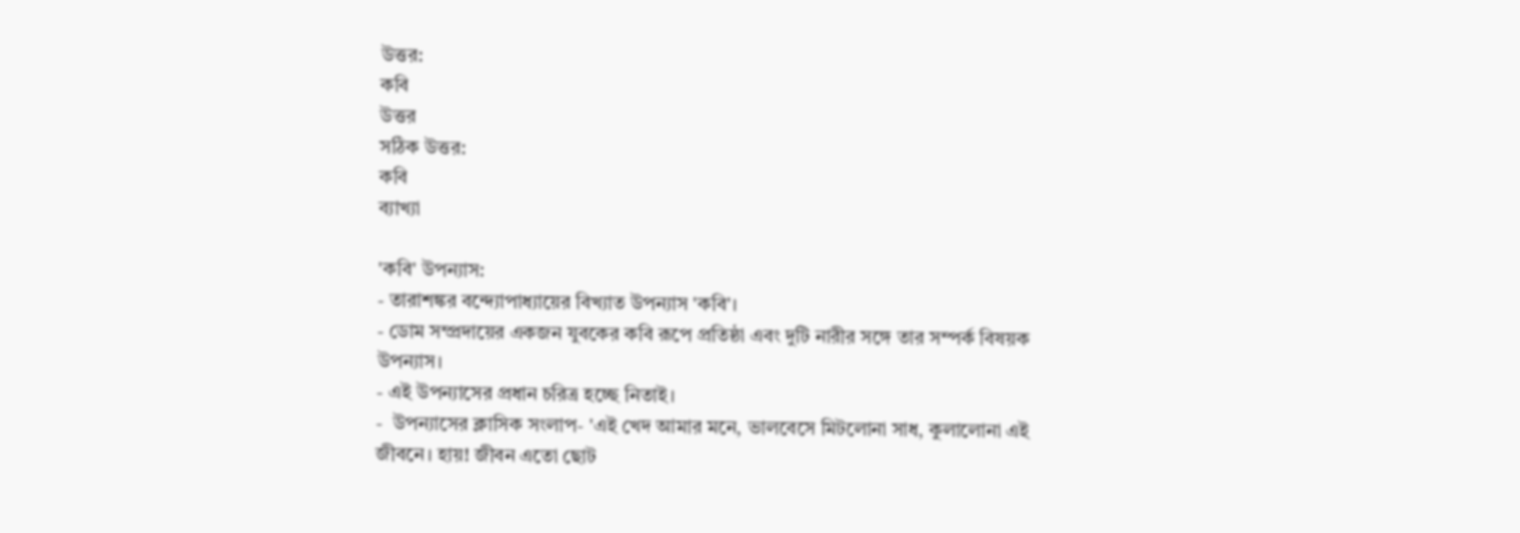উত্তর:
কবি
উত্তর
সঠিক উত্তর:
কবি
ব্যাখ্যা

'কবি' উপন্যাস:
- তারাশঙ্কর বন্দ্যোপাধ্যায়ের বিখ্যাত উপন্যাস 'কবি'।
- ডোম সম্প্রদায়ের একজন যুবকের কবি রূপে প্রতিষ্ঠা এবং দুটি নারীর সঙ্গে তার সম্পর্ক বিষয়ক উপন্যাস।
- এই উপন্যাসের প্রধান চরিত্র হচ্ছে নিতাই।
-  উপন্যাসের ক্লাসিক সংলাপ- 'এই খেদ আমার মনে, ভালবেসে মিটলোনা সাধ, কুলালোনা এই জীবনে। হায়! জীবন এতো ছোট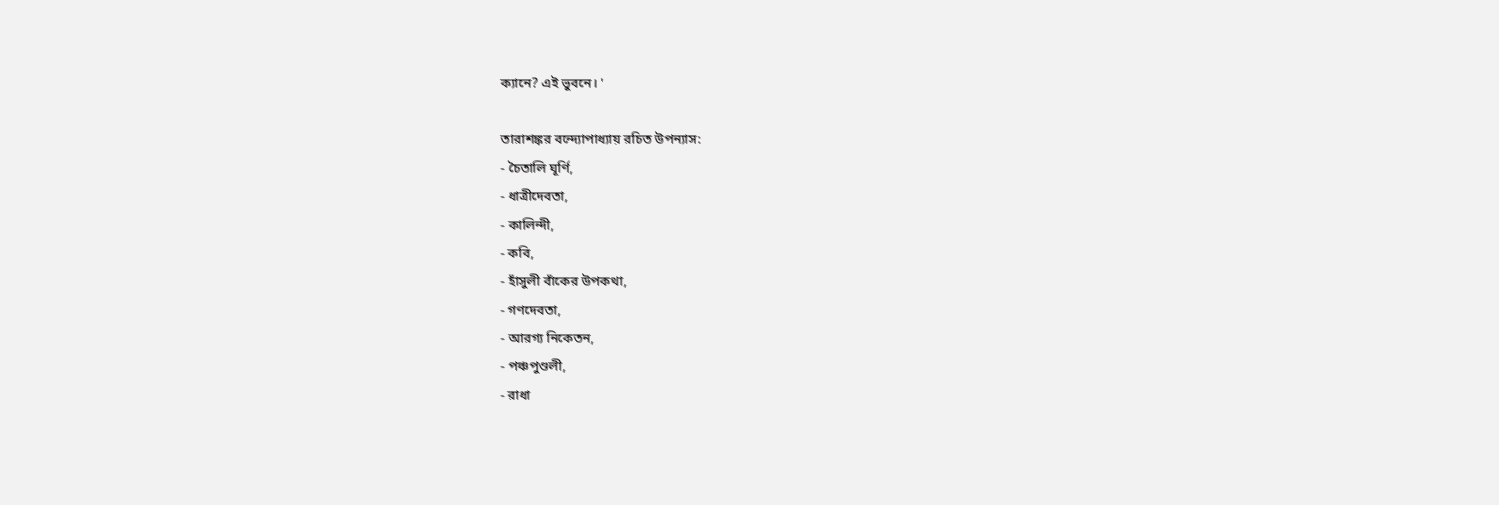ক্যানে? এই ভুবনে। '

তারাশঙ্কর বন্দ্যোপাধ্যায় রচিত উপন্যাস:
- চৈতালি ঘূর্ণি,
- ধাত্রীদেবতা,
- কালিন্দী,
- কবি,
- হাঁসুলী বাঁকের উপকথা,
- গণদেবতা,
- আরগ্য নিকেতন,
- পঞ্চপুণ্ডলী,
- রাধা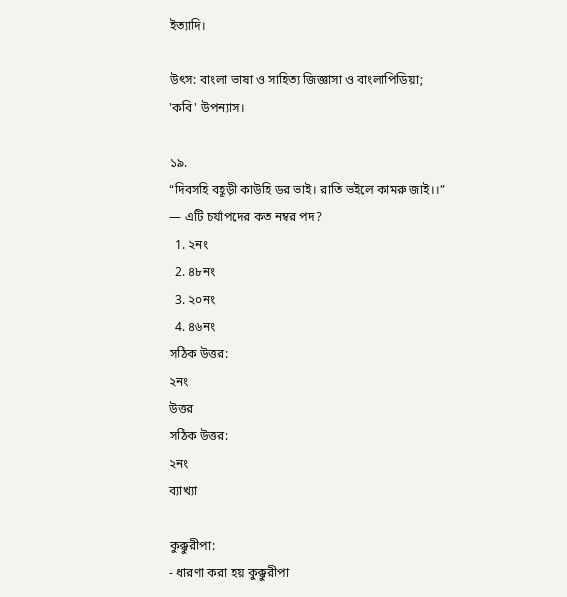ইত্যাদি।

উৎস: বাংলা ভাষা ও সাহিত্য জিজ্ঞাসা ও বাংলাপিডিয়া; 'কবি' উপন্যাস।

১৯.
“দিবসহি বহূড়ী কাউহি ডর ভাই। রাতি ভইলে কামরু জাই।।” — এটি চর্যাপদের কত নম্বর পদ?
  1. ২নং
  2. ৪৮নং
  3. ২০নং
  4. ৪৬নং
সঠিক উত্তর:
২নং
উত্তর
সঠিক উত্তর:
২নং
ব্যাখ্যা

কুক্কুরীপা:
- ধারণা করা হয় কুক্কুরীপা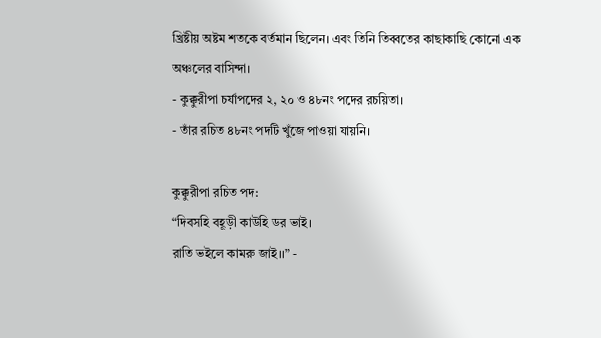খ্রিষ্টীয় অষ্টম শতকে বর্তমান ছিলেন। এবং তিনি তিব্বতের কাছাকাছি কোনো এক অঞ্চলের বাসিন্দা।
- কুক্কুরীপা চর্যাপদের ২, ২০ ও ৪৮নং পদের রচয়িতা।
- তাঁর রচিত ৪৮নং পদটি খুঁজে পাওয়া যায়নি।

কুক্কুরীপা রচিত পদ:
“দিবসহি বহূড়ী কাউহি ডর ভাই।
রাতি ভইলে কামরু জাই।।” -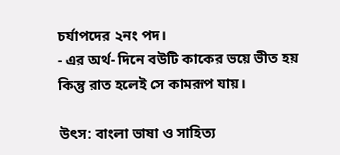চর্যাপদের ২নং পদ।
- এর অর্থ- দিনে বউটি কাকের ভয়ে ভীত হয় কিন্তু রাত হলেই সে কামরূপ যায়।

উৎস: বাংলা ভাষা ও সাহিত্য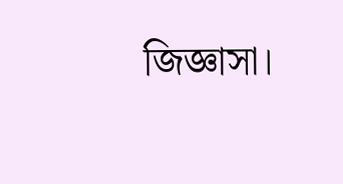জিজ্ঞাসা।